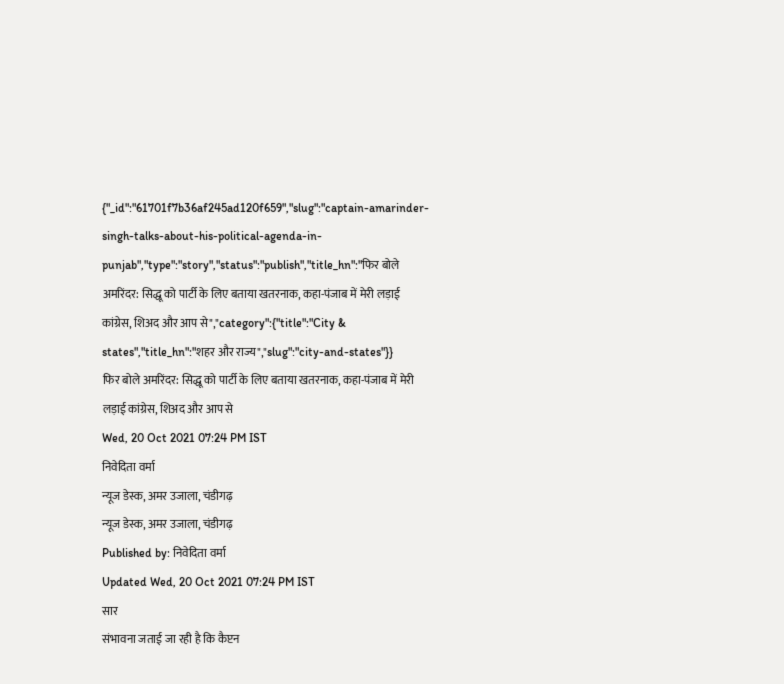{"_id":"61701f7b36af245ad120f659","slug":"captain-amarinder-singh-talks-about-his-political-agenda-in-punjab","type":"story","status":"publish","title_hn":"फिर बोले अमरिंदर: सिद्धू को पार्टी के लिए बताया खतरनाक, कहा-पंजाब में मेरी लड़ाई कांग्रेस, शिअद और आप से","category":{"title":"City & states","title_hn":"शहर और राज्य","slug":"city-and-states"}}
फिर बोले अमरिंदर: सिद्धू को पार्टी के लिए बताया खतरनाक, कहा-पंजाब में मेरी लड़ाई कांग्रेस, शिअद और आप से
Wed, 20 Oct 2021 07:24 PM IST
निवेदिता वर्मा
न्यूज डेस्क, अमर उजाला, चंडीगढ़
न्यूज डेस्क, अमर उजाला, चंडीगढ़
Published by: निवेदिता वर्मा
Updated Wed, 20 Oct 2021 07:24 PM IST
सार
संभावना जताई जा रही है कि कैप्टन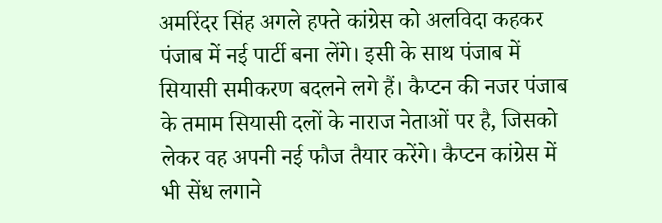अमरिंदर सिंह अगले हफ्ते कांग्रेस को अलविदा कहकर पंजाब में नई पार्टी बना लेंगे। इसी के साथ पंजाब में सियासी समीकरण बदलने लगे हैं। कैप्टन की नजर पंजाब के तमाम सियासी दलों के नाराज नेताओं पर है, जिसको लेकर वह अपनी नई फौज तैयार करेंगे। कैप्टन कांग्रेस में भी सेंध लगाने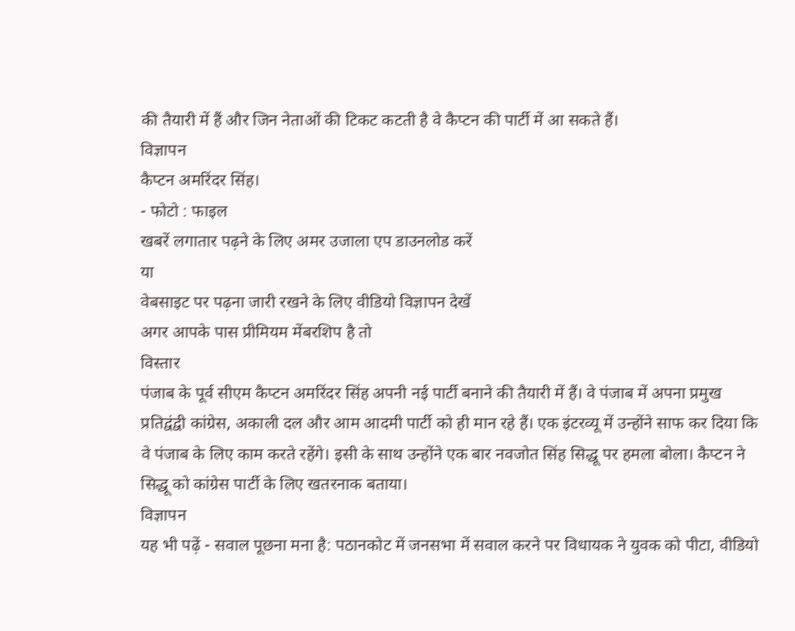की तैयारी में हैं और जिन नेताओं की टिकट कटती है वे कैप्टन की पार्टी में आ सकते हैं।
विज्ञापन
कैप्टन अमरिंदर सिंह।
- फोटो : फाइल
खबरें लगातार पढ़ने के लिए अमर उजाला एप डाउनलोड करें
या
वेबसाइट पर पढ़ना जारी रखने के लिए वीडियो विज्ञापन देखें
अगर आपके पास प्रीमियम मेंबरशिप है तो
विस्तार
पंजाब के पूर्व सीएम कैप्टन अमरिंदर सिंह अपनी नई पार्टी बनाने की तैयारी में हैं। वे पंजाब में अपना प्रमुख प्रतिद्वंद्वी कांग्रेस, अकाली दल और आम आदमी पार्टी को ही मान रहे हैं। एक इंटरव्यू में उन्होंने साफ कर दिया कि वे पंजाब के लिए काम करते रहेंगे। इसी के साथ उन्होंने एक बार नवजोत सिंह सिद्धू पर हमला बोला। कैप्टन ने सिद्धू को कांग्रेस पार्टी के लिए खतरनाक बताया।
विज्ञापन
यह भी पढ़ें - सवाल पूछना मना है: पठानकोट में जनसभा में सवाल करने पर विधायक ने युवक को पीटा, वीडियो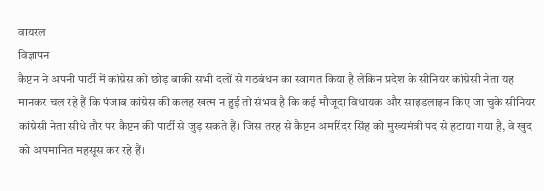वायरल
विज्ञापन
कैप्टन ने अपनी पार्टी में कांग्रेस को छोड़ बाकी सभी दलों से गठबंधन का स्वागत किया है लेकिन प्रदेश के सीनियर कांग्रेसी नेता यह मानकर चल रहे हैं कि पंजाब कांग्रेस की कलह खत्म न हुई तो संभव है कि कई मौजूदा विधायक और साइडलाइन किए जा चुके सीनियर कांग्रेसी नेता सीधे तौर पर कैप्टन की पार्टी से जुड़ सकते हैं। जिस तरह से कैप्टन अमरिंदर सिंह को मुख्यमंत्री पद से हटाया गया है, वे खुद को अपमानित महसूस कर रहे हैं।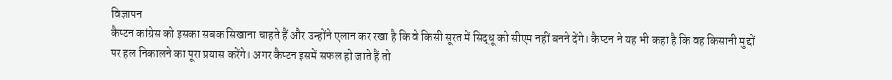विज्ञापन
कैप्टन कांग्रेस को इसका सबक सिखाना चाहते हैं और उन्होंने एलान कर रखा है कि वे किसी सूरत में सिद्धू को सीएम नहीं बनने देंगे। कैप्टन ने यह भी कहा है कि वह किसानी मुद्दों पर हल निकालने का पूरा प्रयास करेंगे। अगर कैप्टन इसमें सफल हो जाते हैं तो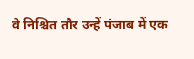वे निश्चित तौर उन्हें पंजाब में एक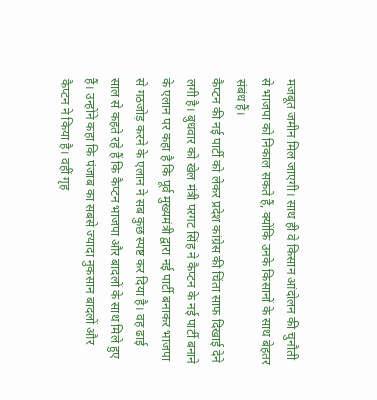मजबूत जमीन मिल जाएगी। साथ ही वे किसान आंदोलन की चुनौती से भाजपा को निकाल सकते हैं, क्योंकि उनके किसानों के साथ बेहतर संबंध हैं।
कैप्टन की नई पार्टी को लेकर प्रदेश कांग्रेस की चिंता साफ दिखाई देने लगी है। बुधवार को खेल मंत्री परगट सिंह ने कैप्टन के नई पार्टी बनाने के एलान पर कहा है कि पूर्व मुख्यमंत्री द्वारा नई पार्टी बनाकर भाजपा से गठजोड़ करने के एलान ने सब कुछ स्पष्ट कर दिया है। वह ढाई साल से कहते रहे हैं कि कैप्टन भाजपा और बादलों के साथ मिले हुए हैं। उन्होंने कहा कि पंजाब का सबसे ज्यादा नुकसान बादलों और कैप्टन ने किया है। वहीं गृह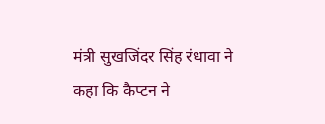मंत्री सुखजिंदर सिंह रंधावा ने कहा कि कैप्टन ने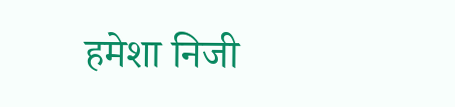हमेशा निजी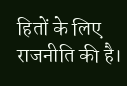हितों के लिए राजनीति की है।